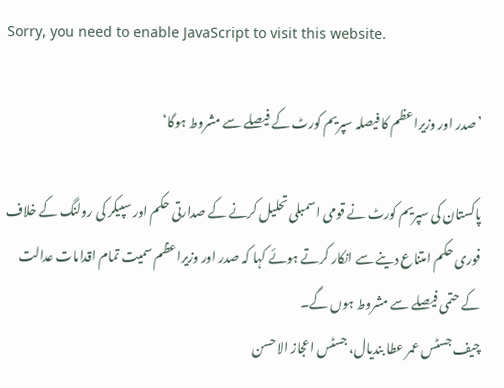Sorry, you need to enable JavaScript to visit this website.

’صدر اور وزیراعظم کا فیصلہ سپریم کورٹ کے فیصلے سے مشروط ہوگا‘

پاکستان کی سپریم کورٹ نے قومی اسمبلی تحلیل کرنے کے صدارتی حکم اور سپیکر کی رولنگ کے خلاف فوری حکم امتناع دینے سے انکار کرتے ہوئے کہا کہ صدر اور وزیراعظم سمیت تمام اقدامات عدالت کے حتمی فیصلے سے مشروط ہوں گے۔
چیف جسٹس عمر عطا بندیال، جسٹس اعجاز الاحسن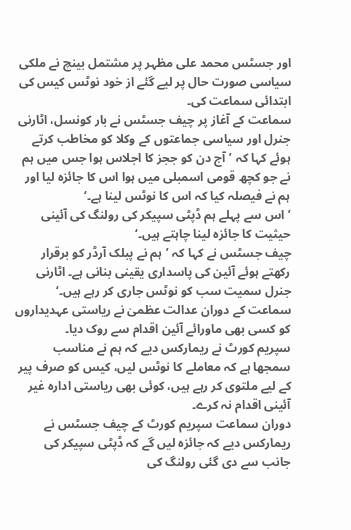اور جسٹس محمد علی مظہر پر مشتمل بینچ نے ملکی سیاسی صورت حال پر لیے گئے از خود نوٹس کیس کی ابتدائی سماعت کی۔
سماعت کے آغاز پر چیف جسٹس نے بار کونسل، اٹارنی جنرل اور سیاسی جماعتوں کے وکلا کو مخاطب کرتے ہوئے کہا کہ ’آج دن کو ججز کا اجلاس ہوا جس میں ہم نے جو کچھ قومی اسمبلی میں ہوا اس کا جائزہ لیا اور ہم نے فیصلہ کیا کہ اس کا نوٹس لینا ہے۔‘
’اس سے پہلے ہم ڈپٹی سپیکر کی رولنگ کی آئینی حیثیت کا جائزہ لینا چاہتے ہیں۔‘
چیف جسٹس نے کہا کہ ’ہم نے پبلک آرڈر کو برقرار رکھتے ہوئے آئین کی پاسداری یقینی بنانی ہے۔ اٹارنی جنرل سمیت سب کو نوٹس جاری کر رہے ہیں۔‘
سماعت کے دوران عدالت عظمیٰ نے ریاستی عہدیداروں کو کسی بھی ماورائے آئین اقدام سے روک دیا۔
سپریم کورٹ نے ریمارکس دیے کہ ہم نے مناسب سمجھا ہے کہ معاملے کا نوٹس لیں، کیس کو صرف پیر کے لیے ملتوی کر رہے ہیں، کوئی بھی ریاستی ادارہ غیر آئینی اقدام نہ کرے۔
دوران سماعت سپریم کورٹ کے چیف جسٹس نے ریمارکس دیے کہ جائزہ لیں گے کہ ڈپٹی سپیکر کی جانب سے دی گئی رولنگ کی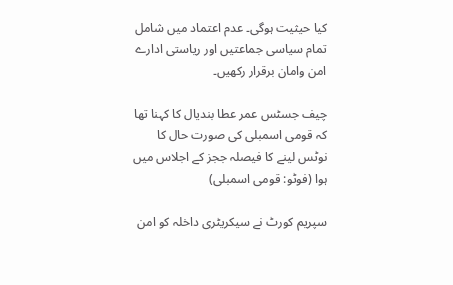کیا حیثیت ہوگی۔ عدم اعتماد میں شامل تمام سیاسی جماعتیں اور ریاستی ادارے امن وامان برقرار رکھیں۔

چیف جسٹس عمر عطا بندیال کا کہنا تھا کہ قومی اسمبلی کی صورت حال کا نوٹس لینے کا فیصلہ ججز کے اجلاس میں ہوا (فوٹو: قومی اسمبلی)

سپریم کورٹ نے سیکریٹری داخلہ کو امن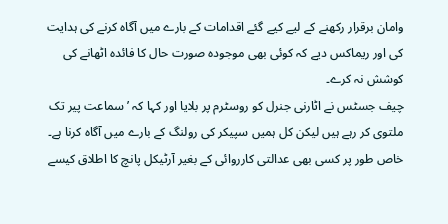وامان برقرار رکھنے کے لیے کیے گئے اقدامات کے بارے میں آگاہ کرنے کی ہدایت کی اور ریماکس دیے کہ کوئی بھی موجودہ صورت حال کا فائدہ اٹھانے کی کوشش نہ کرے۔
چیف جسٹس نے اٹارنی جنرل کو روسٹرم پر بلایا اور کہا کہ ’سماعت پیر تک ملتوی کر رہے ہیں لیکن کل ہمیں سپیکر کی رولنگ کے بارے میں آگاہ کرنا ہے۔ خاص طور پر کسی بھی عدالتی کارروائی کے بغیر آرٹیکل پانچ کا اطلاق کیسے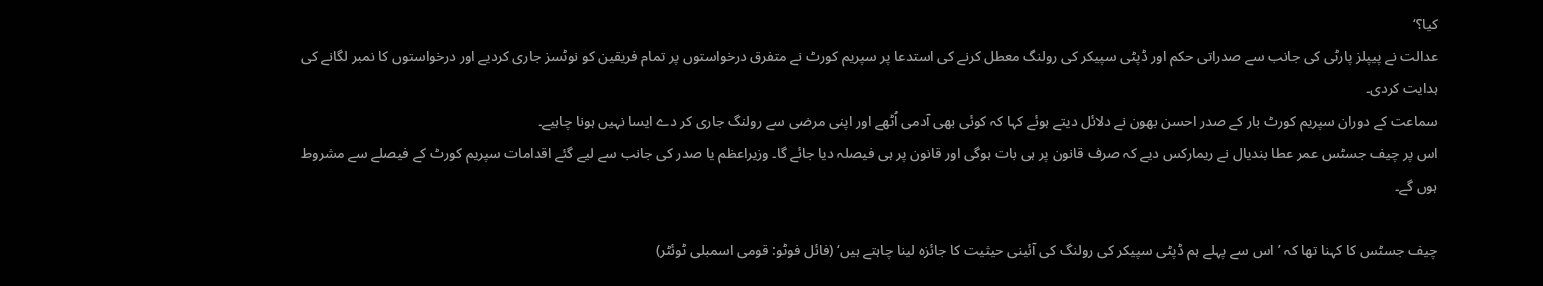کیا؟‘
عدالت نے پیپلز پارٹی کی جانب سے صدراتی حکم اور ڈپٹی سپیکر کی رولنگ معطل کرنے کی استدعا پر سپریم کورٹ نے متفرق درخواستوں پر تمام فریقین کو نوٹسز جاری کردیے اور درخواستوں کا نمبر لگانے کی ہدایت کردی۔
سماعت کے دوران سپریم کورٹ بار کے صدر احسن بھون نے دلائل دیتے ہوئے کہا کہ کوئی بھی آدمی اُٹھے اور اپنی مرضی سے رولنگ جاری کر دے ایسا نہیں ہونا چاہیے۔
اس پر چیف جسٹس عمر عطا بندیال نے ریمارکس دیے کہ صرف قانون پر ہی بات ہوگی اور قانون پر ہی فیصلہ دیا جائے گا۔ وزیراعظم یا صدر کی جانب سے لیے گئے اقدامات سپریم کورٹ کے فیصلے سے مشروط ہوں گے۔

چیف جسٹس کا کہنا تھا کہ ’اس سے پہلے ہم ڈپٹی سپیکر کی رولنگ کی آئینی حیثیت کا جائزہ لینا چاہتے ہیں‘ (فائل فوٹو: قومی اسمبلی ٹوئٹر)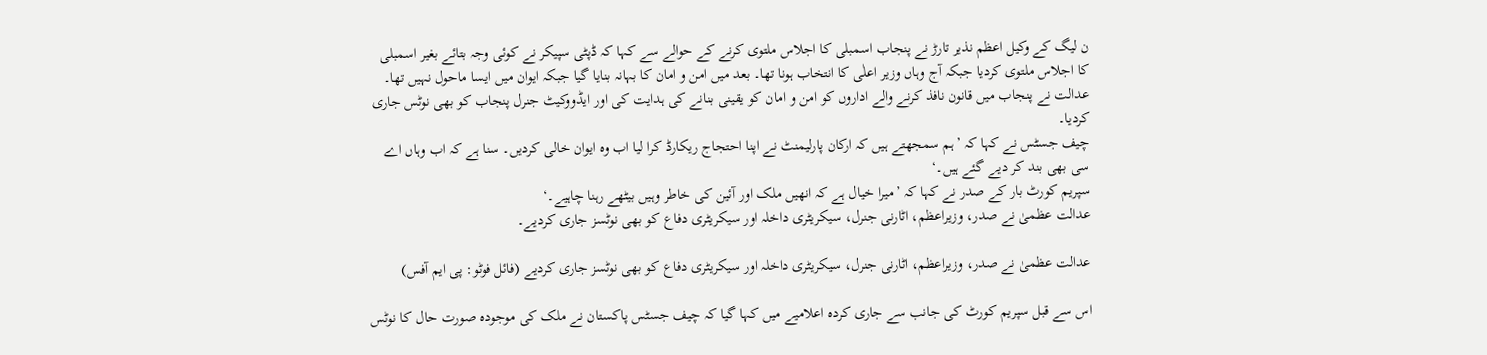ن لیگ کے وکیل اعظم نذیر تارڑ نے پنجاب اسمبلی کا اجلاس ملتوی کرنے کے حوالے سے کہا کہ ڈپٹی سپیکر نے کوئی وجہ بتائے بغیر اسمبلی کا اجلاس ملتوی کردیا جبکہ آج وہاں وزیر اعلٰی کا انتخاب ہونا تھا۔ بعد میں امن و امان کا بہانہ بنایا گیا جبکہ ایوان میں ایسا ماحول نہیں تھا۔
عدالت نے پنجاب میں قانون نافذ کرنے والے اداروں کو امن و امان کو یقینی بنانے کی ہدایت کی اور ایڈووکیٹ جنرل پنجاب کو بھی نوٹس جاری کردیا۔
چیف جسٹس نے کہا کہ ’ہم سمجھتے ہیں کہ ارکان پارلیمنٹ نے اپنا احتجاج ریکارڈ کرا لیا اب وہ ایوان خالی کردیں۔ سنا ہے کہ اب وہاں اے سی بھی بند کر دیے گئے ہیں۔‘
سپریم کورٹ بار کے صدر نے کہا کہ ’میرا خیال ہے کہ انھیں ملک اور آئین کی خاطر وہیں بیٹھے رہنا چاہیے۔‘
عدالت عظمیٰ نے صدر، وزیراعظم، اٹارنی جنرل، سیکریٹری داخلہ اور سیکریٹری دفاع کو بھی نوٹسز جاری کردیے۔

عدالت عظمیٰ نے صدر، وزیراعظم، اٹارنی جنرل، سیکریٹری داخلہ اور سیکریٹری دفاع کو بھی نوٹسز جاری کردیے (فائل فوٹو: پی ایم آفس)

اس سے قبل سپریم کورٹ کی جانب سے جاری کردہ اعلامیے میں کہا گیا کہ چیف جسٹس پاکستان نے ملک کی موجودہ صورت حال کا نوٹس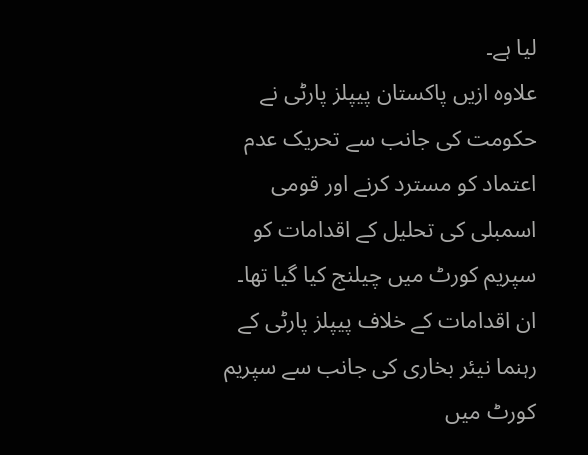لیا ہے۔
علاوہ ازیں پاکستان پیپلز پارٹی نے حکومت کی جانب سے تحریک عدم اعتماد کو مسترد کرنے اور قومی اسمبلی کی تحلیل کے اقدامات کو سپریم کورٹ میں چیلنج کیا گیا تھا۔
ان اقدامات کے خلاف پیپلز پارٹی کے رہنما نیئر بخاری کی جانب سے سپریم کورٹ میں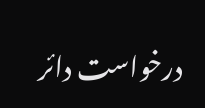درخواست دائر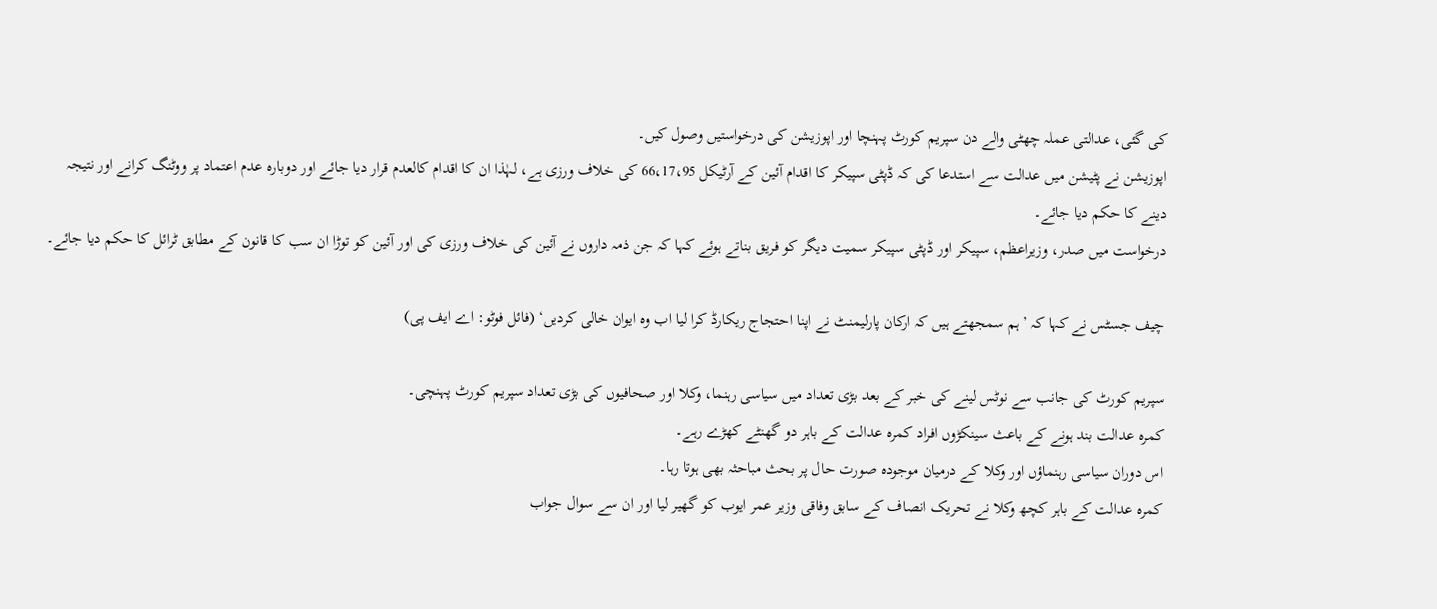کی گئی، عدالتی عملہ چھٹی والے دن سپریم کورٹ پہنچا اور اپوزیشن کی درخواستیں وصول کیں۔
اپوزیشن نے پٹیشن میں عدالت سے استدعا کی کہ ڈپٹی سپیکر کا اقدام آئین کے آرٹیکل 66،17،95 کی خلاف ورزی ہے، لہٰذا ان کا اقدام کالعدم قرار دیا جائے اور دوبارہ عدم اعتماد پر ووٹنگ کرانے اور نتیجہ دینے کا حکم دیا جائے۔
درخواست میں صدر، وزیراعظم، سپیکر اور ڈپٹی سپیکر سمیت دیگر کو فریق بناتے ہوئے کہا کہ جن ذمہ داروں نے آئین کی خلاف ورزی کی اور آئین کو توڑا ان سب کا قانون کے مطابق ٹرائل کا حکم دیا جائے۔

چیف جسٹس نے کہا کہ ’ہم سمجھتے ہیں کہ ارکان پارلیمنٹ نے اپنا احتجاج ریکارڈ کرا لیا اب وہ ایوان خالی کردیں‘ (فائل فوٹو: اے ایف پی)

سپریم کورٹ کی جانب سے نوٹس لینے کی خبر کے بعد بڑی تعداد میں سیاسی رہنما، وکلا اور صحافیوں کی بڑی تعداد سپریم کورٹ پہنچی۔
کمرہ عدالت بند ہونے کے باعث سینکڑوں افراد کمرہ عدالت کے باہر دو گھنٹے کھڑے رہے۔
اس دوران سیاسی رہنماؤں اور وکلا کے درمیان موجودہ صورت حال پر بحث مباحثہ بھی ہوتا رہا۔
کمرہ عدالت کے باہر کچھ وکلا نے تحریک انصاف کے سابق وفاقی وزیر عمر ایوب کو گھیر لیا اور ان سے سوال جواب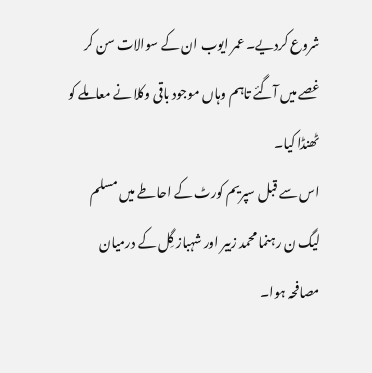شروع کردیے۔ عمر ایوب ان کے سوالات سن کر غصے میں آگئے تاہم وہاں موجود باقی وکلا نے معاملے کو ٹھنڈا کیا۔
اس سے قبل سپریم کورٹ کے احاطے میں مسلم لیگ ن رہنما محمد زبیر اور شہباز گِل کے درمیان مصافحہ ہوا۔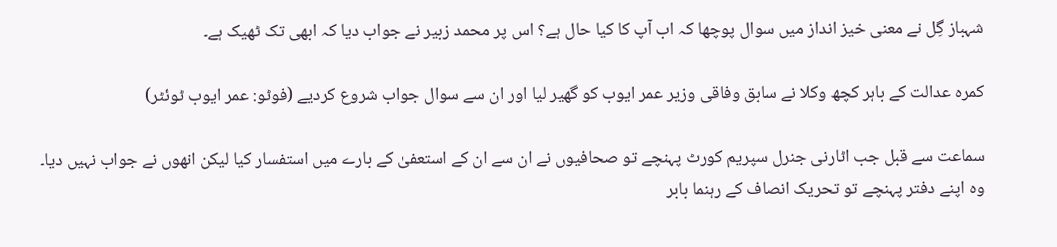شہباز گِل نے معنی خیز انداز میں سوال پوچھا کہ اب آپ کا کیا حال ہے؟ اس پر محمد زبیر نے جواب دیا کہ ابھی تک ٹھیک ہے۔

کمرہ عدالت کے باہر کچھ وکلا نے سابق وفاقی وزیر عمر ایوب کو گھیر لیا اور ان سے سوال جواب شروع کردیے (فوٹو: عمر ایوب ٹوئٹر)

سماعت سے قبل جب اٹارنی جنرل سپریم کورٹ پہنچے تو صحافیوں نے ان سے ان کے استعفیٰ کے بارے میں استفسار کیا لیکن انھوں نے جواب نہیں دیا۔
وہ اپنے دفتر پہنچے تو تحریک انصاف کے رہنما بابر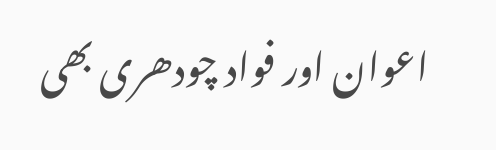اعوان اور فواد چودھری بھی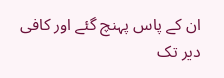ان کے پاس پہنچ گئے اور کافی دیر تک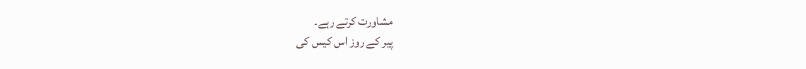مشاورت کرتے رہے۔
پیر کے روز اس کیس کی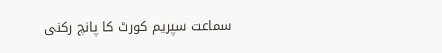سماعت سپریم کورٹ کا پانچ رکنی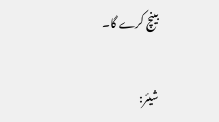بینچ کرے گا۔

شیئر: